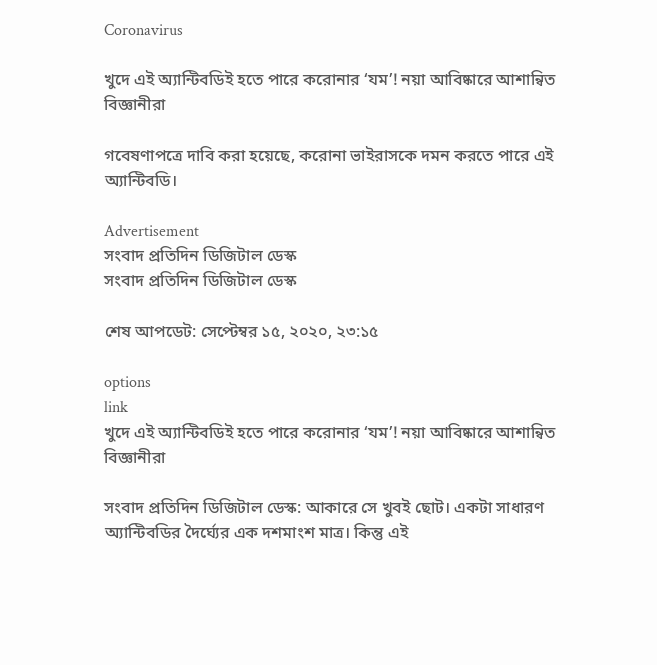Coronavirus

খুদে এই অ্যান্টিবডিই হতে পারে করোনার ‘যম’! নয়া আবিষ্কারে আশান্বিত বিজ্ঞানীরা

গবেষণাপত্রে দাবি করা হয়েছে, করোনা ভাইরাসকে দমন করতে পারে এই অ্যান্টিবডি।

Advertisement
সংবাদ প্রতিদিন ডিজিটাল ডেস্ক
সংবাদ প্রতিদিন ডিজিটাল ডেস্ক

শেষ আপডেট: সেপ্টেম্বর ১৫, ২০২০, ২৩:১৫

options
link
খুদে এই অ্যান্টিবডিই হতে পারে করোনার ‘যম’! নয়া আবিষ্কারে আশান্বিত বিজ্ঞানীরা

সংবাদ প্রতিদিন ডিজিটাল ডেস্ক: আকারে সে খুবই ছোট। একটা সাধারণ অ্যান্টিবডির দৈর্ঘ্যের এক দশমাংশ মাত্র। কিন্তু এই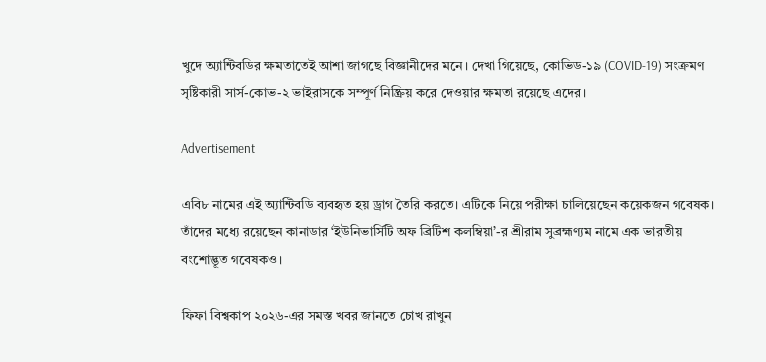খুদে অ্যান্টিবডির ক্ষমতাতেই আশা জাগছে বিজ্ঞানীদের মনে। দেখা গিয়েছে, কোভিড-১৯ (COVID-19) সংক্রমণ সৃষ্টিকারী সার্স-কোভ-২ ভাইরাসকে সম্পূর্ণ নিষ্ক্রিয় করে দেওয়ার ক্ষমতা রয়েছে এদের।

Advertisement

এবি৮ নামের এই অ্যান্টিবডি ব্যবহৃত হয় ড্রাগ তৈরি করতে। এটিকে নিয়ে পরীক্ষা চালিয়েছেন কয়েকজন গবেষক। তাঁদের মধ্যে রয়েছেন কানাডার ‘ইউনিভার্সিটি অফ ব্রিটিশ কলম্বিয়া’-র শ্রীরাম সুব্রহ্মণ্যম নামে এক ভারতীয় বংশোদ্ভূত গবেষকও।

ফিফা বিশ্বকাপ ২০২৬-এর সমস্ত খবর জানতে চোখ রাখুন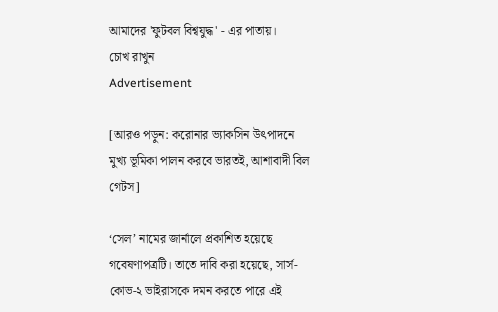আমাদের 'ফুটবল বিশ্বযুদ্ধ' - এর পাতায়।
চোখ রাখুন
Advertisement

[আরও পড়ুন: করোনার ভ্যাকসিন উৎপাদনে মুখ্য ভূমিকা পালন করবে ভারতই, আশাবাদী বিল গেটস]

‘সেল’ নামের জার্নালে প্রকাশিত হয়েছে গবেষণাপত্রটি। তাতে দাবি করা হয়েছে, সার্স-কোভ-২ ভাইরাসকে দমন করতে পারে এই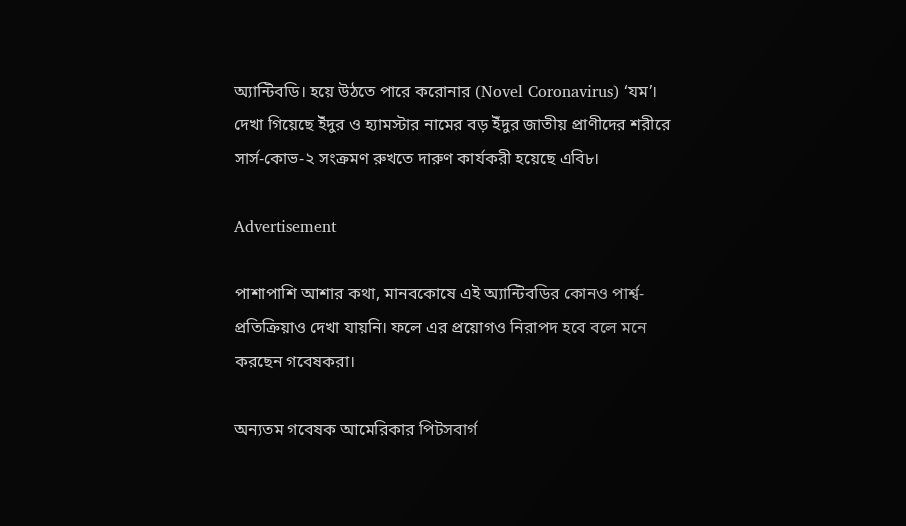অ্যান্টিবডি। হয়ে উঠতে পারে করোনার (Novel Coronavirus) ‘যম’। দেখা গিয়েছে ইঁদুর ও হ্যামস্টার নামের বড় ইঁদুর জাতীয় প্রাণীদের শরীরে সার্স-কোভ-২ সংক্রমণ রুখতে দারুণ কার্যকরী হয়েছে এবি৮।

Advertisement

পাশাপাশি আশার কথা, মানবকোষে এই অ্যান্টিবডির কোনও পার্শ্ব-প্রতিক্রিয়াও দেখা যায়নি। ফলে এর প্রয়োগও নিরাপদ হবে বলে মনে করছেন গবেষকরা।

অন্যতম গবেষক আমেরিকার পিটসবার্গ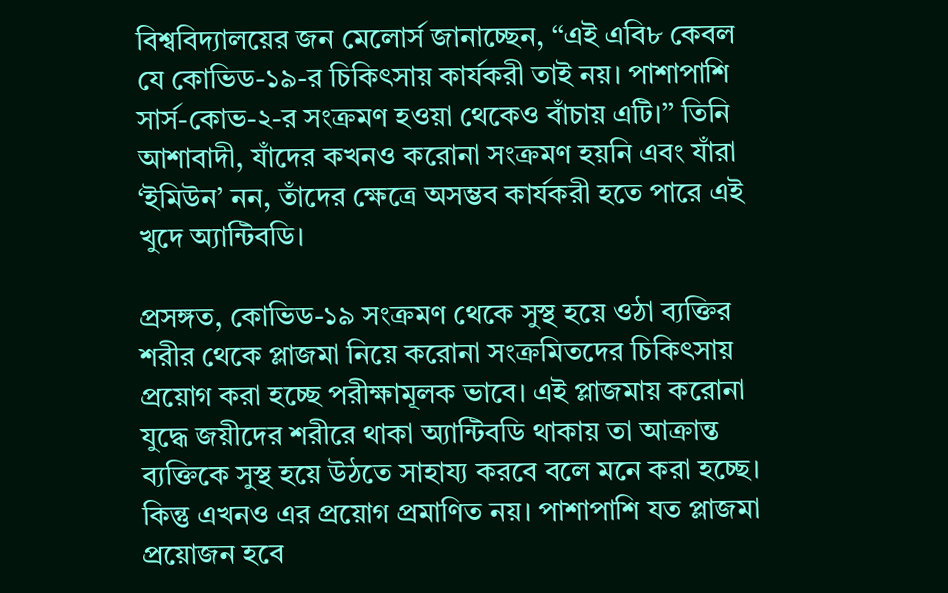বিশ্ববিদ্যালয়ের জন মেলোর্স জানাচ্ছেন, ‘‘এই এবি৮ কেবল যে কোভিড-১৯-র চিকিৎসায় কার্যকরী তাই নয়। পাশাপাশি সার্স-কোভ-২-র সংক্রমণ হওয়া থেকেও বাঁচায় এটি।’’ তিনি আশাবাদী, যাঁদের কখনও করোনা সংক্রমণ হয়নি এবং যাঁরা ‘ইমিউন’ নন, তাঁদের ক্ষেত্রে অসম্ভব কার্যকরী হতে পারে এই খুদে অ্যান্টিবডি।

প্রসঙ্গত, কোভিড-১৯ সংক্রমণ থেকে সুস্থ হয়ে ওঠা ব্যক্তির শরীর থেকে প্লাজমা নিয়ে করোনা সংক্রমিতদের চিকিৎসায় প্রয়োগ করা হচ্ছে পরীক্ষামূলক ভাবে। এই প্লাজমায় করোনা যুদ্ধে জয়ীদের শরীরে থাকা অ্যান্টিবডি থাকায় তা আক্রান্ত ব্যক্তিকে সুস্থ হয়ে উঠতে সাহায্য করবে বলে মনে করা হচ্ছে। কিন্তু এখনও এর প্রয়োগ প্রমাণিত নয়। পাশাপাশি যত প্লাজমা প্রয়োজন হবে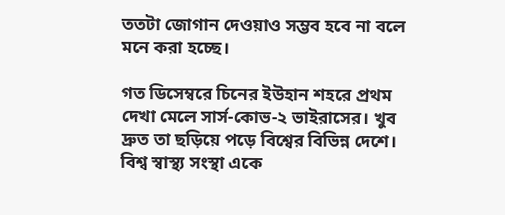ততটা জোগান দেওয়াও সম্ভব হবে না বলে মনে করা হচ্ছে।

গত ডিসেম্বরে চিনের ইউহান শহরে প্রথম দেখা মে‌লে সার্স-কোভ-২ ভাইরাসের। খুব দ্রুত তা ছড়িয়ে পড়ে বিশ্বের বিভিন্ন দেশে। বিশ্ব স্বাস্থ্য সংস্থা একে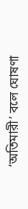‘অতিমারী’ বলে ঘোষণা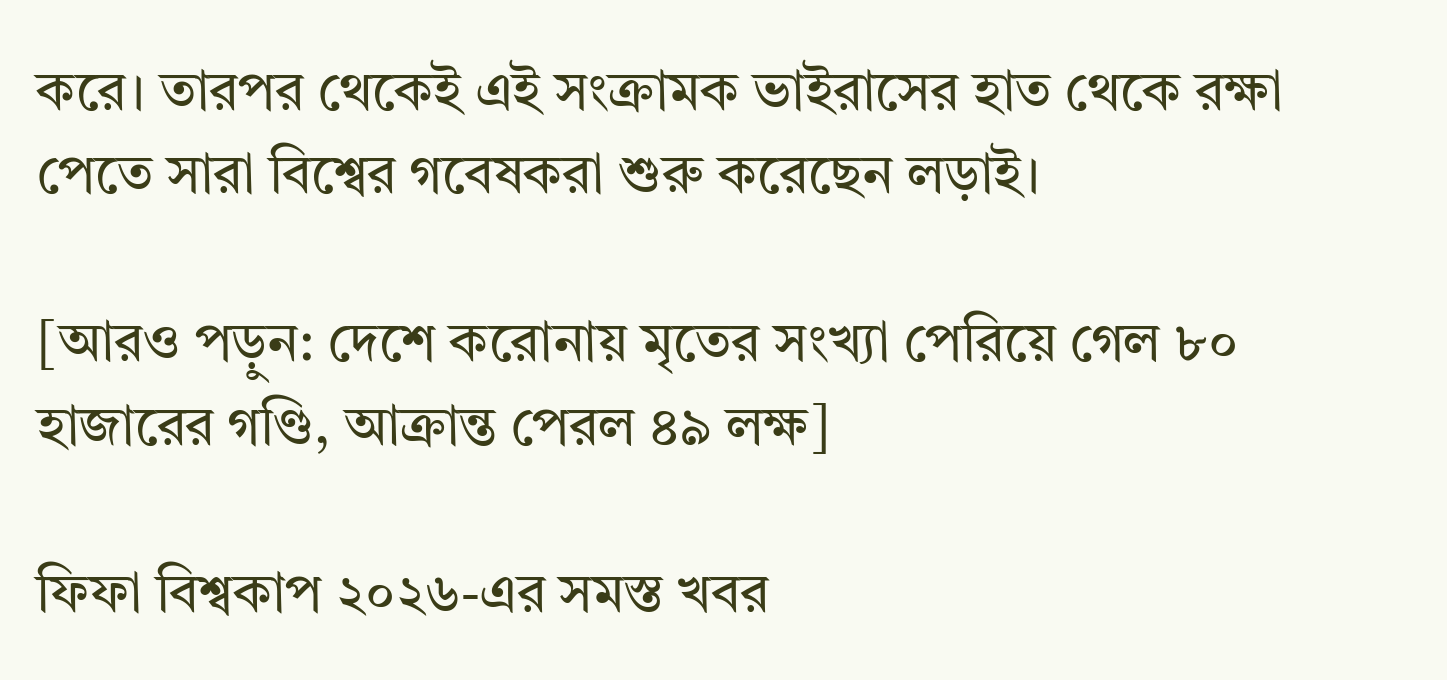করে। তারপর থেকেই এই সংক্রামক ভাইরাসের হাত থেকে রক্ষা পেতে সারা বিশ্বের গবেষকরা শুরু করেছেন লড়াই।

[আরও পড়ুন: দেশে করোনায় মৃতের সংখ্যা পেরিয়ে গেল ৮০ হাজারের গণ্ডি, আক্রান্ত পেরল ৪৯ লক্ষ]

ফিফা বিশ্বকাপ ২০২৬-এর সমস্ত খবর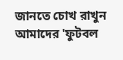জানতে চোখ রাখুন আমাদের 'ফুটবল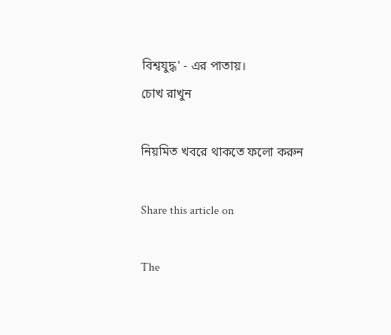বিশ্বযুদ্ধ' - এর পাতায়।
চোখ রাখুন

নিয়মিত খবরে থাকতে ফলো করুন

Share this article on

The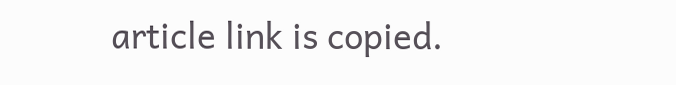article link is copied.